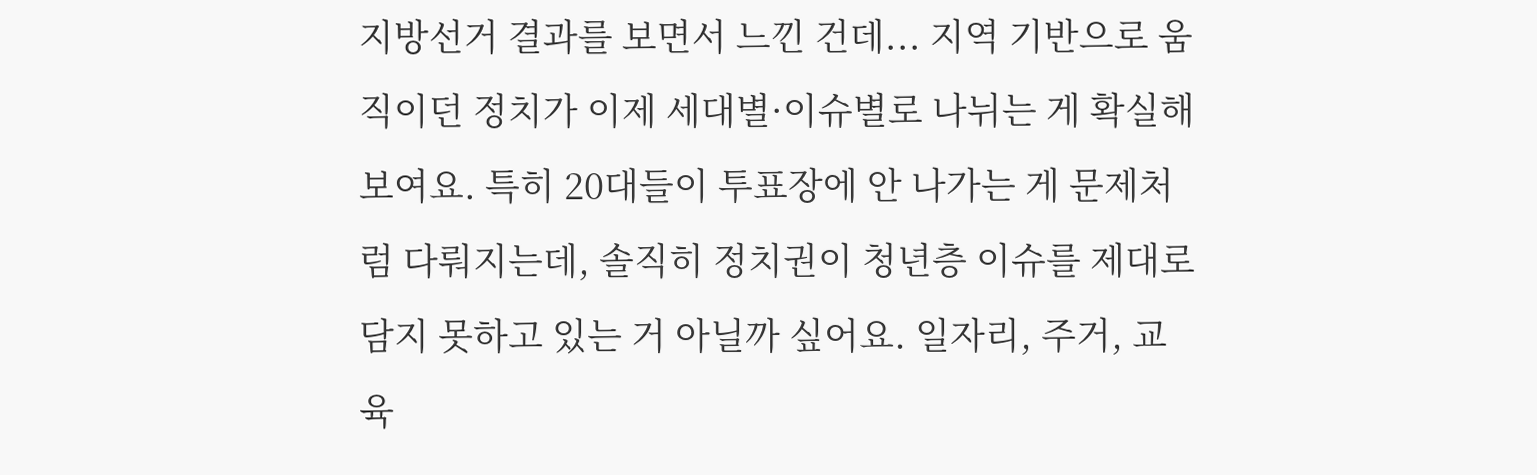지방선거 결과를 보면서 느낀 건데... 지역 기반으로 움직이던 정치가 이제 세대별·이슈별로 나뉘는 게 확실해 보여요. 특히 20대들이 투표장에 안 나가는 게 문제처럼 다뤄지는데, 솔직히 정치권이 청년층 이슈를 제대로 담지 못하고 있는 거 아닐까 싶어요. 일자리, 주거, 교육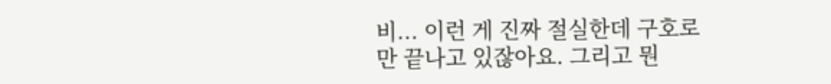비... 이런 게 진짜 절실한데 구호로만 끝나고 있잖아요. 그리고 뭔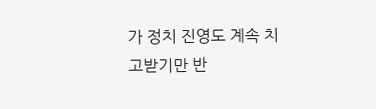가 정치 진영도 계속 치고받기만 반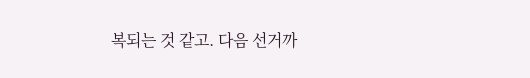복되는 것 같고. 다음 선거까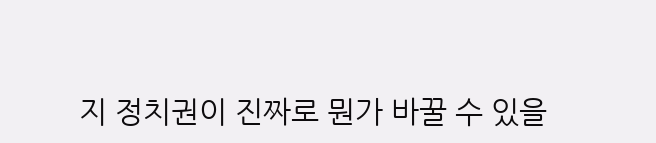지 정치권이 진짜로 뭔가 바꿀 수 있을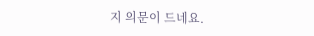지 의문이 드네요.